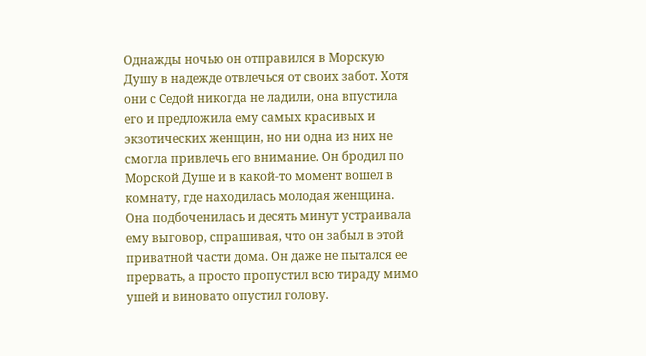Однажды ночью он отправился в Морскую Душу в надежде отвлечься от своих забот. Хотя они с Седой никогда не ладили, она впустила его и предложила ему самых красивых и экзотических женщин, но ни одна из них не смогла привлечь его внимание. Он бродил по Морской Душе и в какой-то момент вошел в комнату, где находилась молодая женщина. Она подбоченилась и десять минут устраивала ему выговор, спрашивая, что он забыл в этой приватной части дома. Он даже не пытался ее прервать, а просто пропустил всю тираду мимо ушей и виновато опустил голову.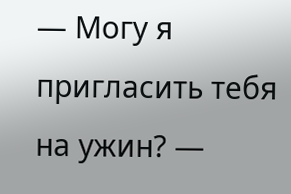— Могу я пригласить тебя на ужин? —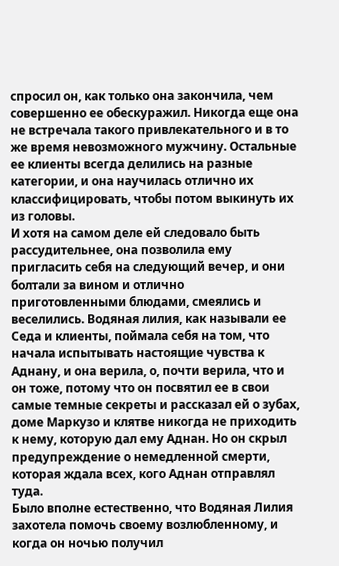спросил он, как только она закончила, чем совершенно ее обескуражил. Никогда еще она не встречала такого привлекательного и в то же время невозможного мужчину. Остальные ее клиенты всегда делились на разные категории, и она научилась отлично их классифицировать, чтобы потом выкинуть их из головы.
И хотя на самом деле ей следовало быть рассудительнее, она позволила ему пригласить себя на следующий вечер, и они болтали за вином и отлично приготовленными блюдами, смеялись и веселились. Водяная лилия, как называли ее Седа и клиенты, поймала себя на том, что начала испытывать настоящие чувства к Аднану, и она верила, о, почти верила, что и он тоже, потому что он посвятил ее в свои самые темные секреты и рассказал ей о зубах, доме Маркузо и клятве никогда не приходить к нему, которую дал ему Аднан. Но он скрыл предупреждение о немедленной смерти, которая ждала всех, кого Аднан отправлял туда.
Было вполне естественно, что Водяная Лилия захотела помочь своему возлюбленному, и когда он ночью получил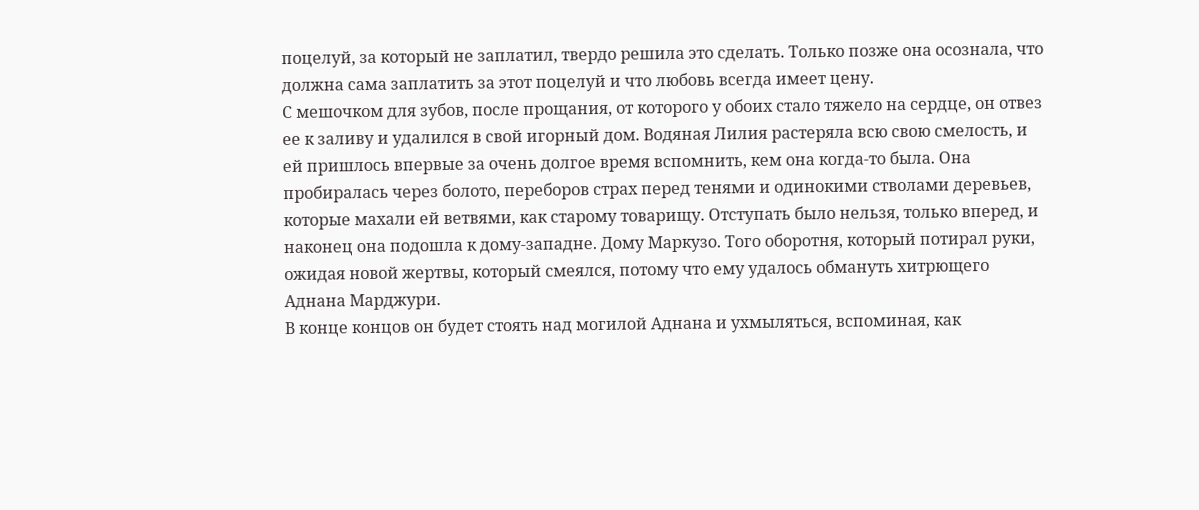поцелуй, за который не заплатил, твердо решила это сделать. Только позже она осознала, что должна сама заплатить за этот поцелуй и что любовь всегда имеет цену.
С мешочком для зубов, после прощания, от которого у обоих стало тяжело на сердце, он отвез ее к заливу и удалился в свой игорный дом. Водяная Лилия растеряла всю свою смелость, и ей пришлось впервые за очень долгое время вспомнить, кем она когда-то была. Она пробиралась через болото, переборов страх перед тенями и одинокими стволами деревьев, которые махали ей ветвями, как старому товарищу. Отступать было нельзя, только вперед, и наконец она подошла к дому-западне. Дому Маркузо. Того оборотня, который потирал руки, ожидая новой жертвы, который смеялся, потому что ему удалось обмануть хитрющего Аднана Марджури.
В конце концов он будет стоять над могилой Аднана и ухмыляться, вспоминая, как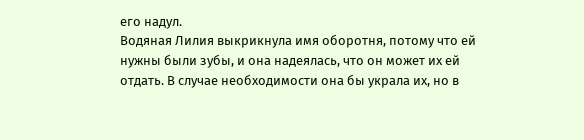его надул.
Водяная Лилия выкрикнула имя оборотня, потому что ей нужны были зубы, и она надеялась, что он может их ей отдать. В случае необходимости она бы украла их, но в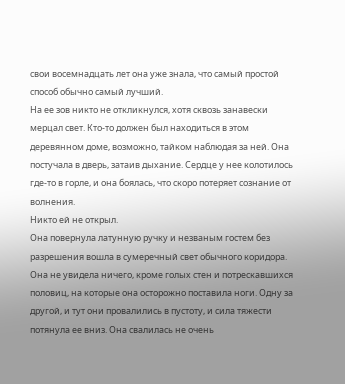свои восемнадцать лет она уже знала, что самый простой способ обычно самый лучший.
На ее зов никто не откликнулся, хотя сквозь занавески мерцал свет. Кто-то должен был находиться в этом деревянном доме, возможно, тайком наблюдая за ней. Она постучала в дверь, затаив дыхание. Сердце у нее колотилось где-то в горле, и она боялась, что скоро потеряет сознание от волнения.
Никто ей не открыл.
Она повернула латунную ручку и незваным гостем без разрешения вошла в сумеречный свет обычного коридора.
Она не увидела ничего, кроме голых стен и потрескавшихся половиц, на которые она осторожно поставила ноги. Одну за другой, и тут они провалились в пустоту, и сила тяжести потянула ее вниз. Она свалилась не очень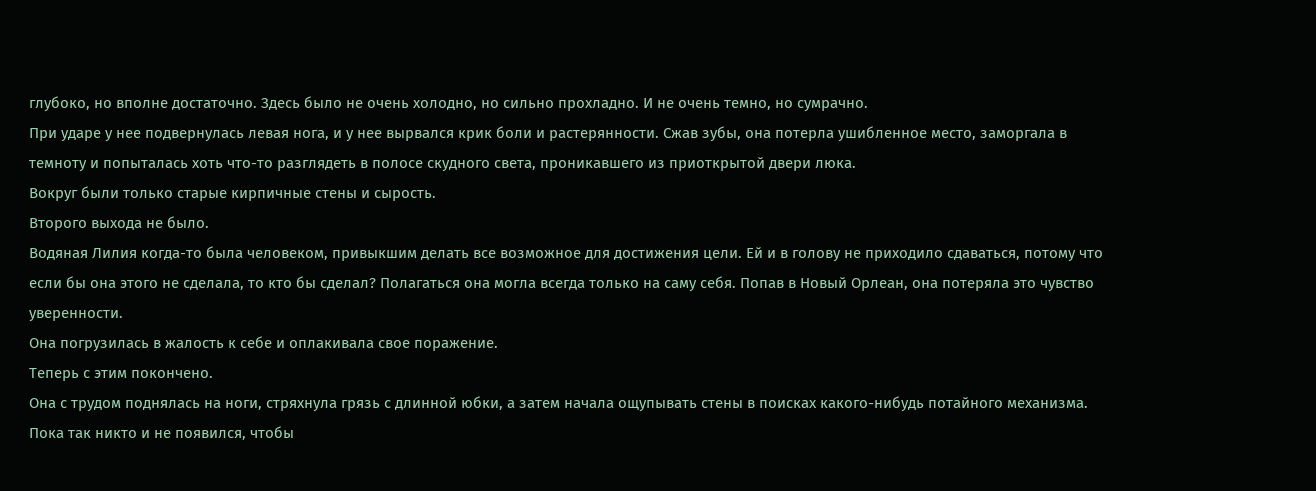глубоко, но вполне достаточно. Здесь было не очень холодно, но сильно прохладно. И не очень темно, но сумрачно.
При ударе у нее подвернулась левая нога, и у нее вырвался крик боли и растерянности. Сжав зубы, она потерла ушибленное место, заморгала в темноту и попыталась хоть что-то разглядеть в полосе скудного света, проникавшего из приоткрытой двери люка.
Вокруг были только старые кирпичные стены и сырость.
Второго выхода не было.
Водяная Лилия когда-то была человеком, привыкшим делать все возможное для достижения цели. Ей и в голову не приходило сдаваться, потому что если бы она этого не сделала, то кто бы сделал? Полагаться она могла всегда только на саму себя. Попав в Новый Орлеан, она потеряла это чувство уверенности.
Она погрузилась в жалость к себе и оплакивала свое поражение.
Теперь с этим покончено.
Она с трудом поднялась на ноги, стряхнула грязь с длинной юбки, а затем начала ощупывать стены в поисках какого-нибудь потайного механизма. Пока так никто и не появился, чтобы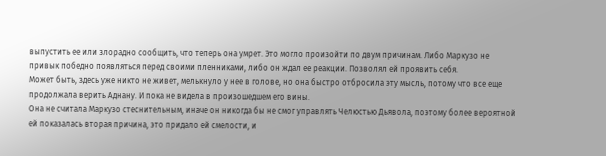выпустить ее или злорадно сообщить, что теперь она умрет. Это могло произойти по двум причинам. Либо Маркузо не привык победно появляться перед своими пленниками, либо он ждал ее реакции. Позволял ей проявить себя.
Может быть, здесь уже никто не живет, мелькнуло у нее в голове, но она быстро отбросила эту мысль, потому что все еще продолжала верить Аднану. И пока не видела в произошедшем его вины.
Она не считала Маркузо стеснительным, иначе он никогда бы не смог управлять Челюстью Дьявола, поэтому более вероятной ей показалась вторая причина, это придало ей смелости, и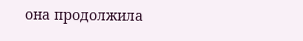она продолжила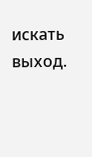искать выход.